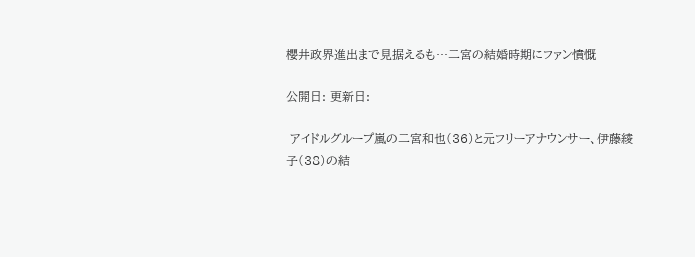櫻井政界進出まで見据えるも…二宮の結婚時期にファン憤慨

公開日: 更新日:

 アイドルグループ嵐の二宮和也(36)と元フリーアナウンサー、伊藤綾子(38)の結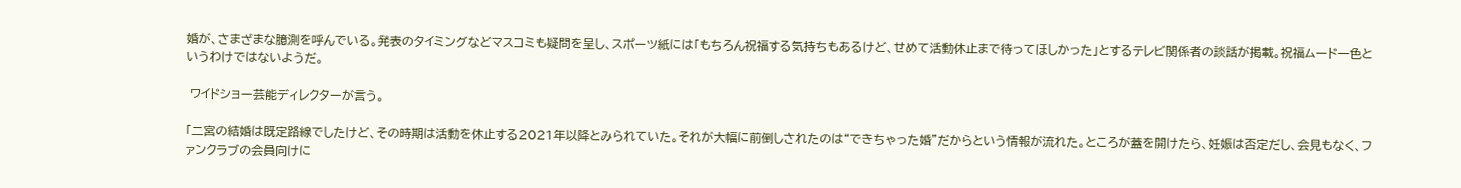婚が、さまざまな臆測を呼んでいる。発表のタイミングなどマスコミも疑問を呈し、スポーツ紙には「もちろん祝福する気持ちもあるけど、せめて活動休止まで待ってほしかった」とするテレビ関係者の談話が掲載。祝福ムード一色というわけではないようだ。

 ワイドショー芸能ディレクターが言う。

「二宮の結婚は既定路線でしたけど、その時期は活動を休止する2021年以降とみられていた。それが大幅に前倒しされたのは“できちゃった婚”だからという情報が流れた。ところが蓋を開けたら、妊娠は否定だし、会見もなく、ファンクラブの会員向けに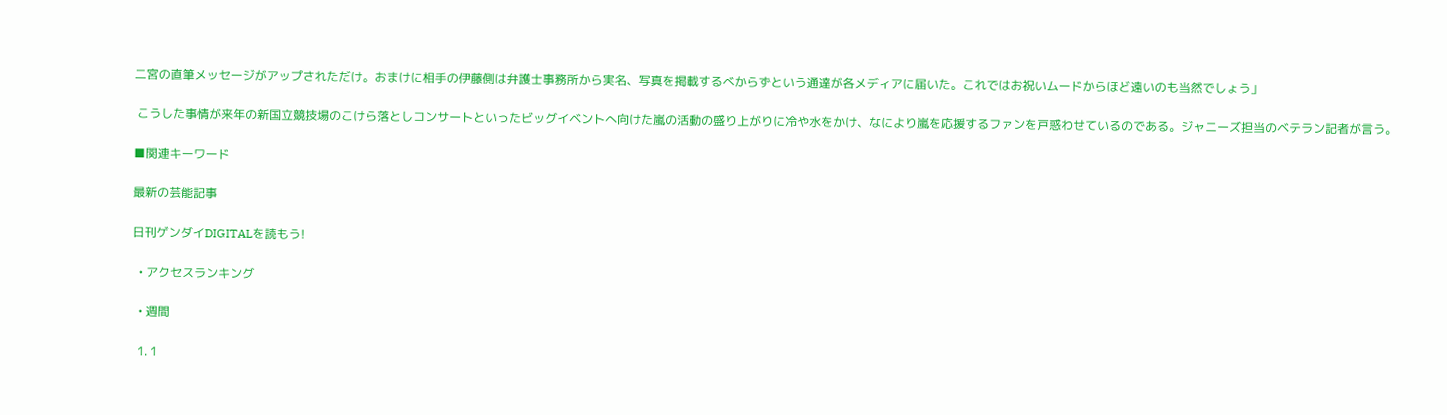二宮の直筆メッセージがアップされただけ。おまけに相手の伊藤側は弁護士事務所から実名、写真を掲載するべからずという通達が各メディアに届いた。これではお祝いムードからほど遠いのも当然でしょう」

 こうした事情が来年の新国立競技場のこけら落としコンサートといったビッグイベントへ向けた嵐の活動の盛り上がりに冷や水をかけ、なにより嵐を応援するファンを戸惑わせているのである。ジャニーズ担当のベテラン記者が言う。

■関連キーワード

最新の芸能記事

日刊ゲンダイDIGITALを読もう!

  • アクセスランキング

  • 週間

  1. 1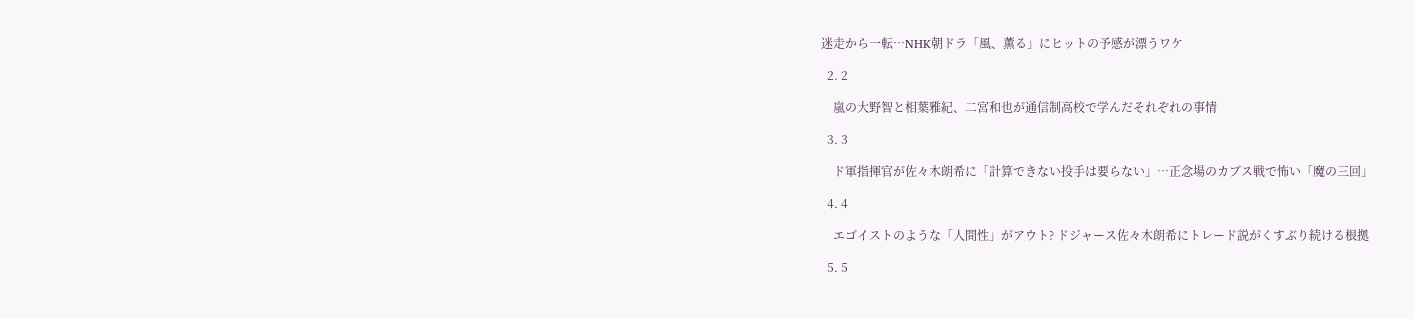迷走から一転…NHK朝ドラ「風、薫る」にヒットの予感が漂うワケ

  2. 2

    嵐の大野智と相葉雅紀、二宮和也が通信制高校で学んだそれぞれの事情

  3. 3

    ド軍指揮官が佐々木朗希に「計算できない投手は要らない」…正念場のカブス戦で怖い「魔の三回」

  4. 4

    エゴイストのような「人間性」がアウト? ドジャース佐々木朗希にトレード説がくすぶり続ける根拠

  5. 5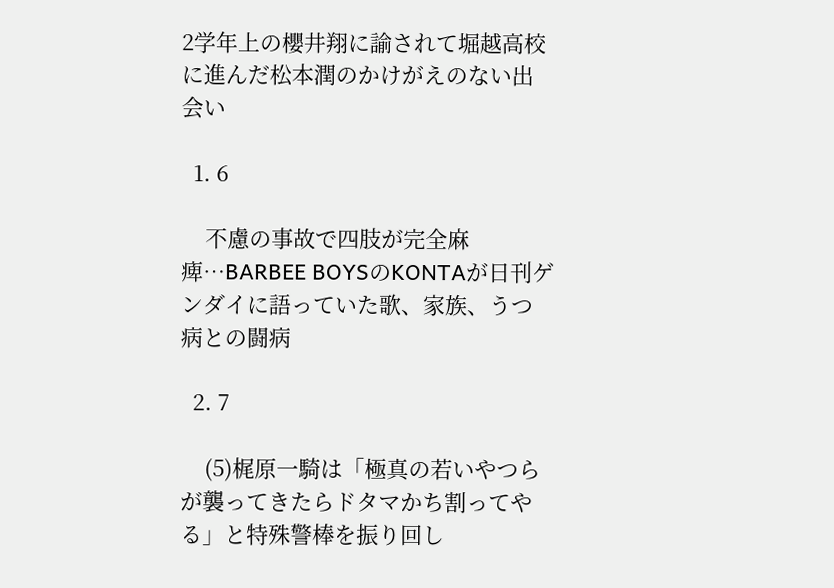2学年上の櫻井翔に諭されて堀越高校に進んだ松本潤のかけがえのない出会い

  1. 6

    不慮の事故で四肢が完全麻痺…BARBEE BOYSのKONTAが日刊ゲンダイに語っていた歌、家族、うつ病との闘病

  2. 7

    (5)梶原一騎は「極真の若いやつらが襲ってきたらドタマかち割ってやる」と特殊警棒を振り回し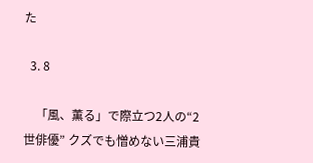た

  3. 8

    「風、薫る」で際立つ2人の“2世俳優” クズでも憎めない三浦貴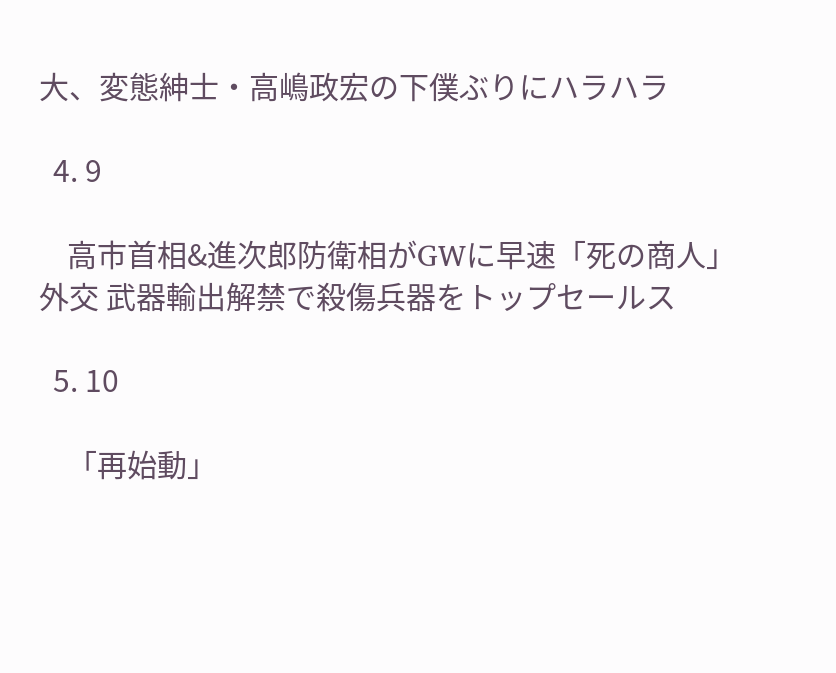大、変態紳士・高嶋政宏の下僕ぶりにハラハラ

  4. 9

    高市首相&進次郎防衛相がGWに早速「死の商人」外交 武器輸出解禁で殺傷兵器をトップセールス

  5. 10

    「再始動」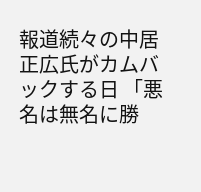報道続々の中居正広氏がカムバックする日 「悪名は無名に勝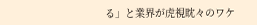る」と業界が虎視眈々のワケ